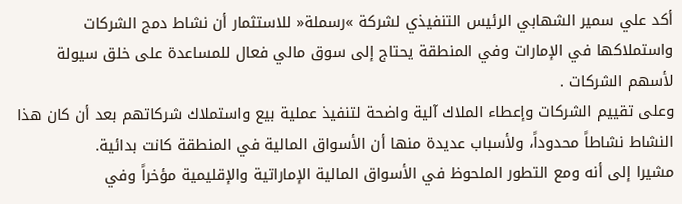أكد علي سمير الشهابي الرئيس التنفيذي لشركة »رسملة« للاستثمار أن نشاط دمج الشركات واستملاكها في الإمارات وفي المنطقة يحتاج إلى سوق مالي فعال للمساعدة على خلق سيولة لأسهم الشركات .
وعلى تقييم الشركات وإعطاء الملاك آلية واضحة لتنفيذ عملية بيع واستملاك شركاتهم بعد أن كان هذا النشاط نشاطاً محدوداً، ولأسباب عديدة منها أن الأسواق المالية في المنطقة كانت بدائية.
مشيرا إلى أنه ومع التطور الملحوظ في الأسواق المالية الإماراتية والإقليمية مؤخراً وفي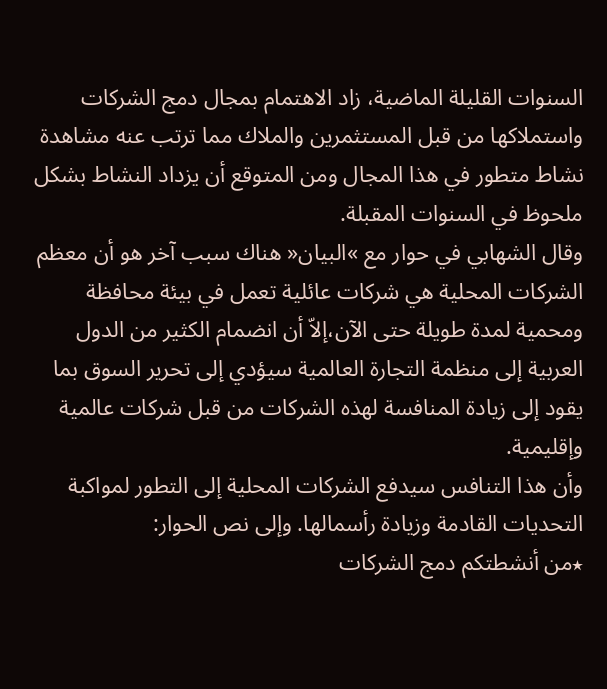السنوات القليلة الماضية، زاد الاهتمام بمجال دمج الشركات واستملاكها من قبل المستثمرين والملاك مما ترتب عنه مشاهدة نشاط متطور في هذا المجال ومن المتوقع أن يزداد النشاط بشكل ملحوظ في السنوات المقبلة.
وقال الشهابي في حوار مع »البيان« هناك سبب آخر هو أن معظم الشركات المحلية هي شركات عائلية تعمل في بيئة محافظة ومحمية لمدة طويلة حتى الآن،إلاّ أن انضمام الكثير من الدول العربية إلى منظمة التجارة العالمية سيؤدي إلى تحرير السوق بما يقود إلى زيادة المنافسة لهذه الشركات من قبل شركات عالمية وإقليمية.
وأن هذا التنافس سيدفع الشركات المحلية إلى التطور لمواكبة التحديات القادمة وزيادة رأسمالها. وإلى نص الحوار:
٭من أنشطتكم دمج الشركات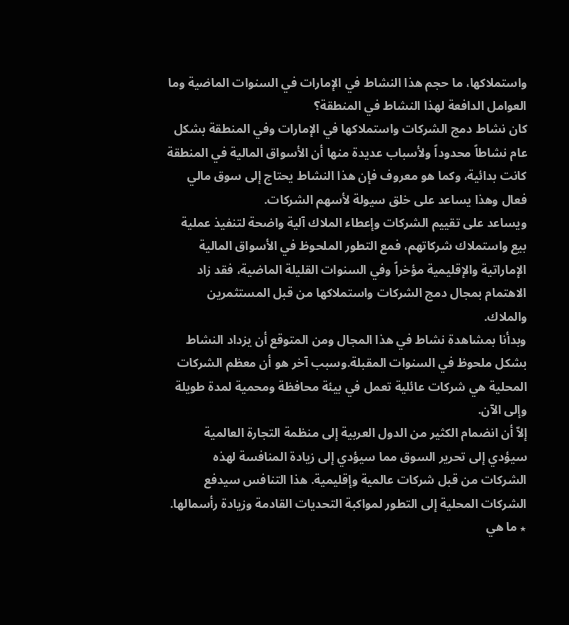واستملاكها، ما حجم هذا النشاط في الإمارات في السنوات الماضية وما العوامل الدافعة لهذا النشاط في المنطقة؟
كان نشاط دمج الشركات واستملاكها في الإمارات وفي المنطقة بشكل عام نشاطاً محدوداً ولأسباب عديدة منها أن الأسواق المالية في المنطقة كانت بدائية، وكما هو معروف فإن هذا النشاط يحتاج إلى سوق مالي فعال وهذا يساعد على خلق سيولة لأسهم الشركات.
ويساعد على تقييم الشركات وإعطاء الملاك آلية واضحة لتنفيذ عملية بيع واستملاك شركاتهم، فمع التطور الملحوظ في الأسواق المالية الإماراتية والإقليمية مؤخراً وفي السنوات القليلة الماضية، فقد زاد الاهتمام بمجال دمج الشركات واستملاكها من قبل المستثمرين والملاك.
وبدأنا بمشاهدة نشاط في هذا المجال ومن المتوقع أن يزداد النشاط بشكل ملحوظ في السنوات المقبلة.وسبب آخر هو أن معظم الشركات المحلية هي شركات عائلية تعمل في بيئة محافظة ومحمية لمدة طويلة وإلى الآن.
إلاّ أن انضمام الكثير من الدول العربية إلى منظمة التجارة العالمية سيؤدي إلى تحرير السوق مما سيؤدي إلى زيادة المنافسة لهذه الشركات من قبل شركات عالمية وإقليمية. هذا التنافس سيدفع الشركات المحلية إلى التطور لمواكبة التحديات القادمة وزيادة رأسمالها.
٭ ما هي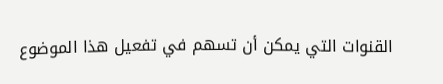القنوات التي يمكن أن تسهم في تفعيل هذا الموضوع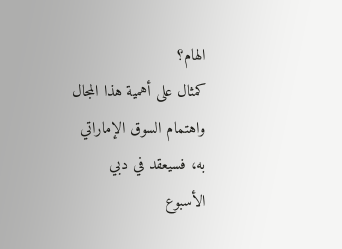الهام؟
كمثال على أهمية هذا المجال واهتمام السوق الإماراتي به، فسيعقد في دبي الأسبوع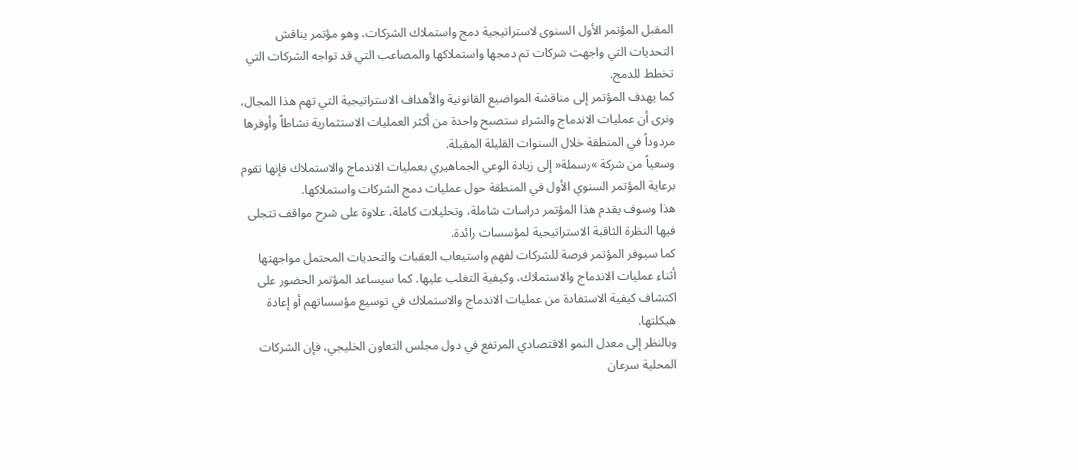المقبل المؤتمر الأول السنوى لاستراتيجية دمج واستملاك الشركات، وهو مؤتمر يناقش التحديات التي واجهت شركات تم دمجها واستملاكها والمصاعب التي قد تواجه الشركات التي تخطط للدمج.
كما يهدف المؤتمر إلى مناقشة المواضيع القانونية والأهداف الاستراتيجية التي تهم هذا المجال، ونرى أن عمليات الاندماج والشراء ستصبح واحدة من أكثر العمليات الاستثمارية نشاطاً وأوفرها مردوداً في المنطقة خلال السنوات القليلة المقبلة.
وسعياً من شركة »رسملة« إلى زيادة الوعي الجماهيري بعمليات الاندماج والاستملاك فإنها تقوم برعاية المؤتمر السنوي الأول في المنطقة حول عمليات دمج الشركات واستملاكها.
هذا وسوف يقدم هذا المؤتمر دراسات شاملة، وتحليلات كاملة، علاوة على شرح مواقف تتجلى فيها النظرة الثاقبة الاستراتيجية لمؤسسات رائدة.
كما سيوفر المؤتمر فرصة للشركات لفهم واستيعاب العقبات والتحديات المحتمل مواجهتها أثناء عمليات الاندماج والاستملاك، وكيفية التغلب عليها. كما سيساعد المؤتمر الحضور على اكتشاف كيفية الاستفادة من عمليات الاندماج والاستملاك في توسيع مؤسساتهم أو إعادة هيكلتها.
وبالنظر إلى معدل النمو الاقتصادي المرتفع في دول مجلس التعاون الخليجي، فإن الشركات المحلية سرعان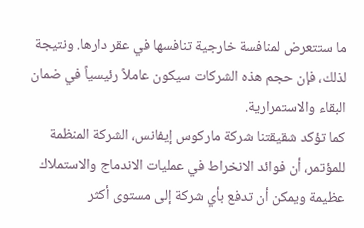ما ستتعرض لمنافسة خارجية تنافسها في عقر دارها. ونتيجة لذلك، فإن حجم هذه الشركات سيكون عاملاً رئيسياً في ضمان البقاء والاستمرارية.
كما تؤكد شقيقتنا شركة ماركوس إيفانس، الشركة المنظمة للمؤتمر، أن فوائد الانخراط في عمليات الاندماج والاستملاك عظيمة ويمكن أن تدفع بأي شركة إلى مستوى أكثر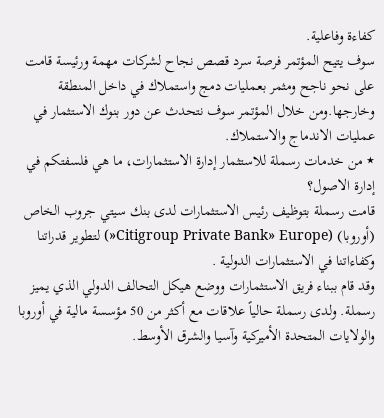كفاءة وفاعلية.
سوف يتيح المؤتمر فرصة سرد قصص نجاح لشركات مهمة ورئيسة قامت على نحو ناجح ومثمر بعمليات دمج واستملاك في داخل المنطقة وخارجها.ومن خلال المؤتمر سوف نتحدث عن دور بنوك الاستثمار في عمليات الاندماج والاستملاك.
٭ من خدمات رسملة للاستثمار إدارة الاستثمارات، ما هي فلسفتكم في إدارة الاصول؟
قامت رسملة بتوظيف رئيس الاستثمارات لدى بنك سيتي جروب الخاص (أوروبا) (Citigroup Private Bank» Europe«) لتطوير قدراتنا وكفاءاتنا في الاستثمارات الدولية .
وقد قام ببناء فريق الاستثمارات ووضع هيكل التحالف الدولي الذي يميز رسملة. ولدى رسملة حالياً علاقات مع أكثر من 50 مؤسسة مالية في أوروبا والولايات المتحدة الأميركية وآسيا والشرق الأوسط.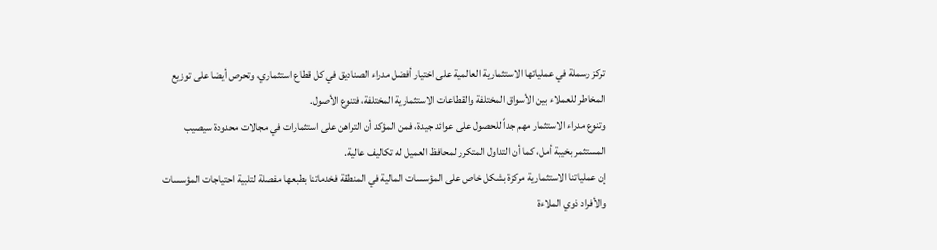تركز رسملة في عملياتها الاستثمارية العالمية على اختيار أفضل مدراء الصناديق في كل قطاع استثماري، وتحرص أيضا على توزيع المخاطر للعملاء بين الأسواق المختلفة والقطاعات الاستثمارية المختلفة، فتنوع الأصول.
وتنوع مدراء الاستثمار مهم جداً للحصول على عوائد جيدة، فمن المؤكد أن التراهن على استثمارات في مجالات محدودة سيصيب المستثمر بخيبة أمل، كما أن التداول المتكرر لمحافظ العميل له تكاليف عالية.
إن عملياتنا الاستثمارية مركزة بشكل خاص على المؤسسات المالية في المنطقة فخدماتنا بطبعها مفصلة لتلبية احتياجات المؤسسات والأفراد ذوي الملاءة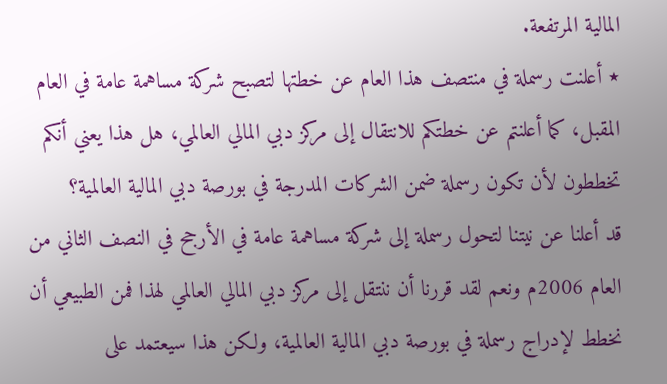المالية المرتفعة.
٭ أعلنت رسملة في منتصف هذا العام عن خطتها لتصبح شركة مساهمة عامة في العام المقبل، كما أعلنتم عن خطتكم للانتقال إلى مركز دبي المالي العالمي، هل هذا يعني أنكم تخططون لأن تكون رسملة ضمن الشركات المدرجة في بورصة دبي المالية العالمية؟
قد أعلنا عن نيتنا لتحول رسملة إلى شركة مساهمة عامة في الأرجح في النصف الثاني من العام 2006م ونعم لقد قررنا أن ننتقل إلى مركز دبي المالي العالمي لهذا فمن الطبيعي أن نخطط لإدراج رسملة في بورصة دبي المالية العالمية، ولكن هذا سيعتمد على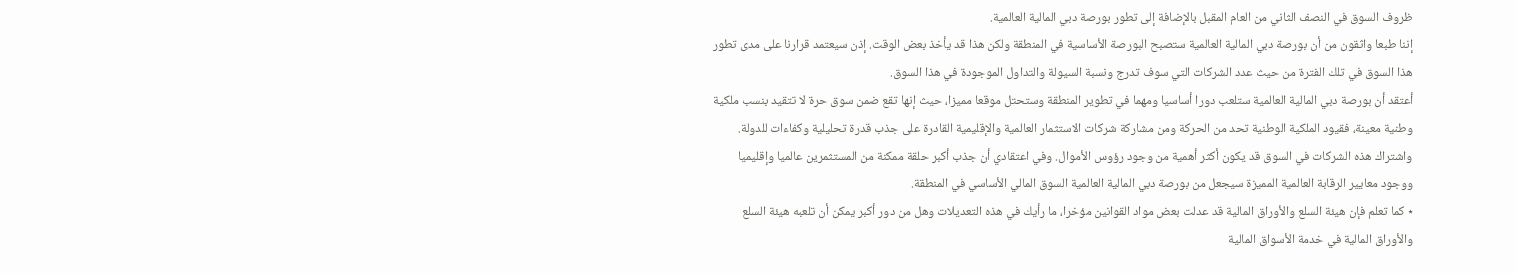ظروف السوق في النصف الثاني من العام المقبل بالإضافة إلى تطور بورصة دبي المالية العالمية.
إننا طبعا واثقون من أن بورصة دبي المالية العالمية ستصبح البورصة الأساسية في المنطقة ولكن هذا قد يأخذ بعض الوقت. إذن سيعتمد قرارنا على مدى تطور هذا السوق في تلك الفترة من حيث عدد الشركات التي سوف تدرج ونسبة السيولة والتداول الموجودة في هذا السوق.
أعتقد أن بورصة دبي المالية العالمية ستلعب دورا أساسيا ومهما في تطوير المنطقة وستحتل موقعا مميزا، حيث إنها تقع ضمن سوق حرة لا تتقيد بنسب ملكية وطنية معينة، فقيود الملكية الوطنية تحد من الحركة ومن مشاركة شركات الاستثمار العالمية والإقليمية القادرة على جذب قدرة تحليلية وكفاءات للدولة.
واشتراك هذه الشركات في السوق قد يكون أكثر أهمية من وجود رؤوس الأموال. وفي اعتقادي أن جذب أكبر حلقة ممكنة من المستثمرين عالميا وإقليميا ووجود معايير الرقابة العالمية المميزة سيجعل من بورصة دبي المالية العالمية السوق المالي الأساسي في المنطقة.
٭ كما تعلم فإن هيئة السلع والأوراق المالية قد عدلت بعض مواد القوانين مؤخرا، ما رأيك في هذه التعديلات وهل من دور أكبر يمكن أن تلعبه هيئة السلع والأوراق المالية في خدمة الأسواق المالية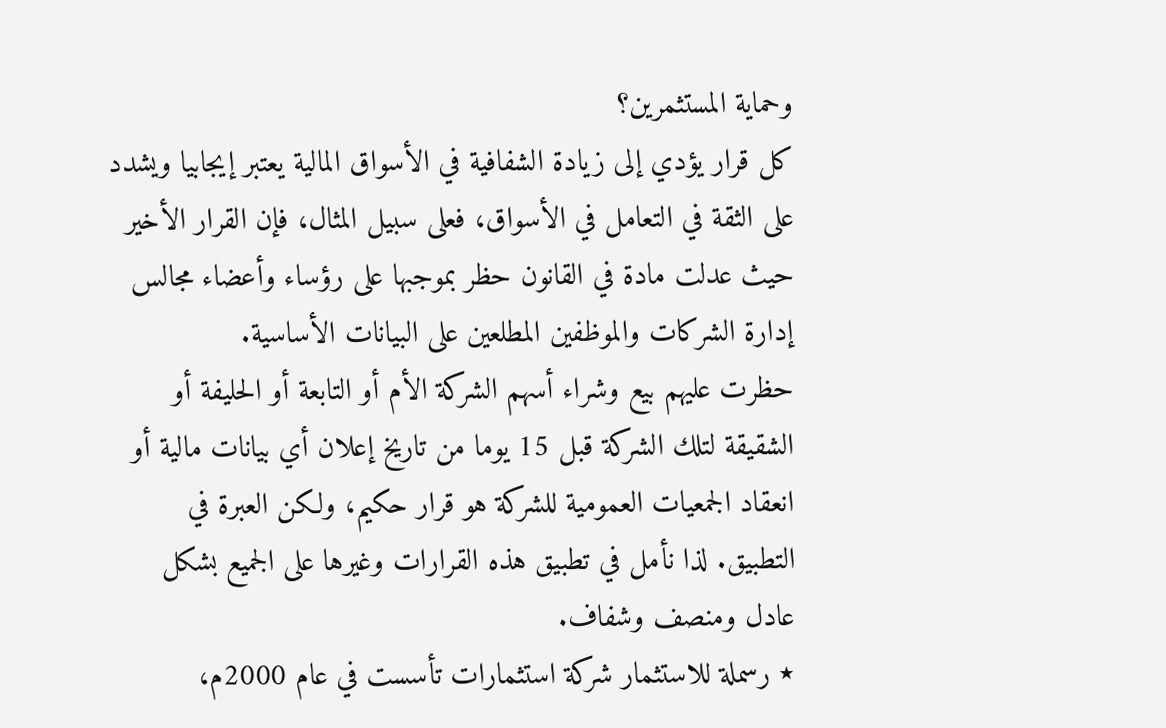وحماية المستثمرين؟
كل قرار يؤدي إلى زيادة الشفافية في الأسواق المالية يعتبر إيجابيا ويشدد على الثقة في التعامل في الأسواق، فعلى سبيل المثال، فإن القرار الأخير حيث عدلت مادة في القانون حظر بموجبها على رؤساء وأعضاء مجالس إدارة الشركات والموظفين المطلعين على البيانات الأساسية.
حظرت عليهم بيع وشراء أسهم الشركة الأم أو التابعة أو الحليفة أو الشقيقة لتلك الشركة قبل 15 يوما من تاريخ إعلان أي بيانات مالية أو انعقاد الجمعيات العمومية للشركة هو قرار حكيم، ولكن العبرة في التطبيق. لذا نأمل في تطبيق هذه القرارات وغيرها على الجميع بشكل عادل ومنصف وشفاف.
٭ رسملة للاستثمار شركة استثمارات تأسست في عام 2000م،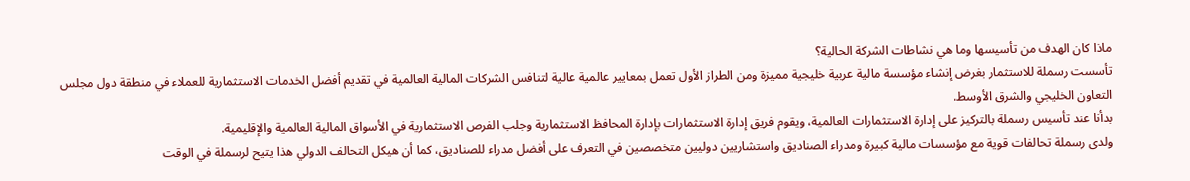ماذا كان الهدف من تأسيسها وما هي نشاطات الشركة الحالية؟
تأسست رسملة للاستثمار بغرض إنشاء مؤسسة مالية عربية خليجية مميزة ومن الطراز الأول تعمل بمعايير عالمية عالية لتنافس الشركات المالية العالمية في تقديم أفضل الخدمات الاستثمارية للعملاء في منطقة دول مجلس التعاون الخليجي والشرق الأوسط.
بدأنا عند تأسيس رسملة بالتركيز على إدارة الاستثمارات العالمية، ويقوم فريق إدارة الاستثمارات بإدارة المحافظ الاستثمارية وجلب الفرص الاستثمارية في الأسواق المالية العالمية والإقليمية.
ولدى رسملة تحالفات قوية مع مؤسسات مالية كبيرة ومدراء الصناديق واستشاريين دوليين متخصصين في التعرف على أفضل مدراء للصناديق، كما أن هيكل التحالف الدولي هذا يتيح لرسملة في الوقت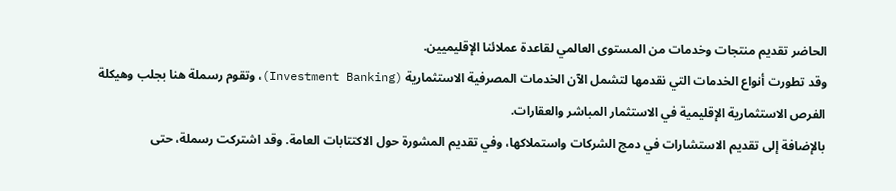الحاضر تقديم منتجات وخدمات من المستوى العالمي لقاعدة عملائنا الإقليميين.
وقد تطورت أنواع الخدمات التي نقدمها لتشمل الآن الخدمات المصرفية الاستثمارية (Investment Banking)، وتقوم رسملة هنا بجلب وهيكلة الفرص الاستثمارية الإقليمية في الاستثمار المباشر والعقارات.
بالإضافة إلى تقديم الاستشارات في دمج الشركات واستملاكها، وفي تقديم المشورة حول الاكتتابات العامة. وقد اشتركت رسملة، حتى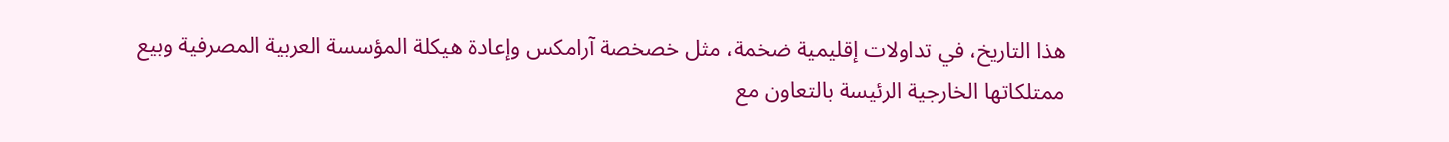هذا التاريخ، في تداولات إقليمية ضخمة، مثل خصخصة آرامكس وإعادة هيكلة المؤسسة العربية المصرفية وبيع ممتلكاتها الخارجية الرئيسة بالتعاون مع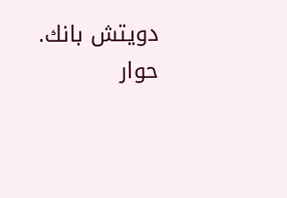دويتش بانك.
حوار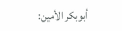أبوبكر الأمين: